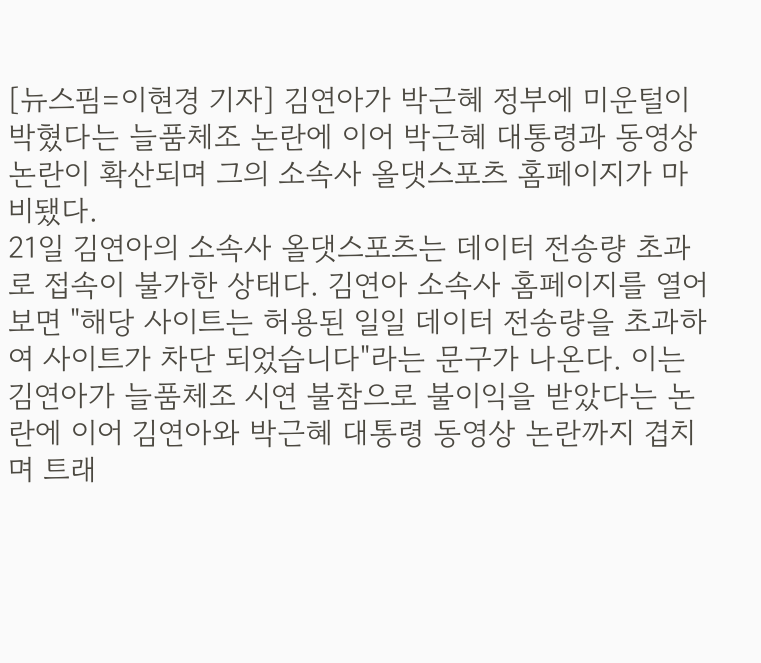[뉴스핌=이현경 기자] 김연아가 박근혜 정부에 미운털이 박혔다는 늘품체조 논란에 이어 박근혜 대통령과 동영상 논란이 확산되며 그의 소속사 올댓스포츠 홈페이지가 마비됐다.
21일 김연아의 소속사 올댓스포츠는 데이터 전송량 초과로 접속이 불가한 상태다. 김연아 소속사 홈페이지를 열어보면 "해당 사이트는 허용된 일일 데이터 전송량을 초과하여 사이트가 차단 되었습니다"라는 문구가 나온다. 이는 김연아가 늘품체조 시연 불참으로 불이익을 받았다는 논란에 이어 김연아와 박근혜 대통령 동영상 논란까지 겹치며 트래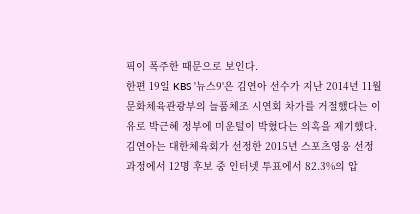픽이 폭주한 때문으로 보인다.
한편 19일 KBS '뉴스9'은 김연아 선수가 지난 2014년 11월 문화체육관광부의 늘품체조 시연회 차가를 거절했다는 이유로 박근혜 정부에 미운털이 박혔다는 의혹을 제기했다.
김연아는 대한체육회가 선정한 2015년 스포츠영웅 선정 과정에서 12명 후보 중 인터넷 투표에서 82.3%의 압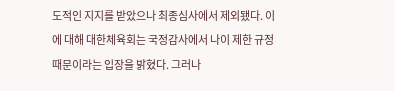도적인 지지를 받았으나 최종심사에서 제외됐다. 이에 대해 대한체육회는 국정감사에서 나이 제한 규정 때문이라는 입장을 밝혔다. 그러나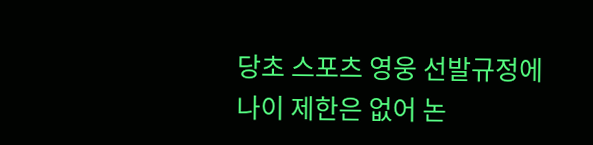당초 스포츠 영웅 선발규정에 나이 제한은 없어 논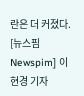란은 더 커졌다.
[뉴스핌 Newspim] 이현경 기자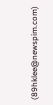(89hklee@newspim.com)